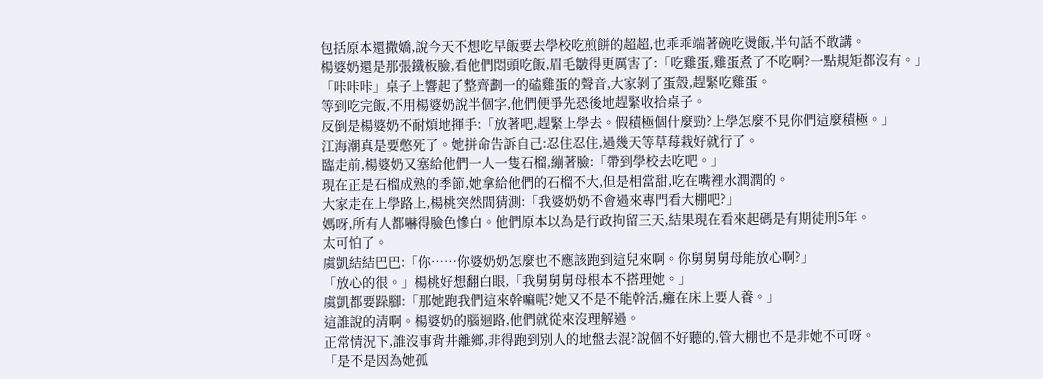包括原本還撒嬌,說今天不想吃早飯要去學校吃煎餅的超超,也乖乖端著碗吃燙飯,半句話不敢講。
楊婆奶還是那張鐵板臉,看他們悶頭吃飯,眉毛皺得更厲害了:「吃雞蛋,雞蛋煮了不吃啊?一點規矩都沒有。」
「咔咔咔」桌子上響起了整齊劃一的磕雞蛋的聲音,大家剝了蛋殼,趕緊吃雞蛋。
等到吃完飯,不用楊婆奶說半個字,他們便爭先恐後地趕緊收拾桌子。
反倒是楊婆奶不耐煩地揮手:「放著吧,趕緊上學去。假積極個什麼勁?上學怎麼不見你們這麼積極。」
江海潮真是要憋死了。她拼命告訴自己:忍住忍住,過幾天等草莓栽好就行了。
臨走前,楊婆奶又塞給他們一人一隻石榴,繃著臉:「帶到學校去吃吧。」
現在正是石榴成熟的季節,她拿給他們的石榴不大,但是相當甜,吃在嘴裡水潤潤的。
大家走在上學路上,楊桃突然間猜測:「我婆奶奶不會過來專門看大棚吧?」
媽呀,所有人都嚇得臉色慘白。他們原本以為是行政拘留三天,結果現在看來起碼是有期徒刑5年。
太可怕了。
虞凱結結巴巴:「你……你婆奶奶怎麼也不應該跑到這兒來啊。你舅舅舅母能放心啊?」
「放心的很。」楊桃好想翻白眼,「我舅舅舅母根本不搭理她。」
虞凱都要跺腳:「那她跑我們這來幹嘛呢?她又不是不能幹活,癱在床上要人養。」
這誰說的清啊。楊婆奶的腦迴路,他們就從來沒理解過。
正常情況下,誰沒事背井離鄉,非得跑到別人的地盤去混?說個不好聽的,管大棚也不是非她不可呀。
「是不是因為她孤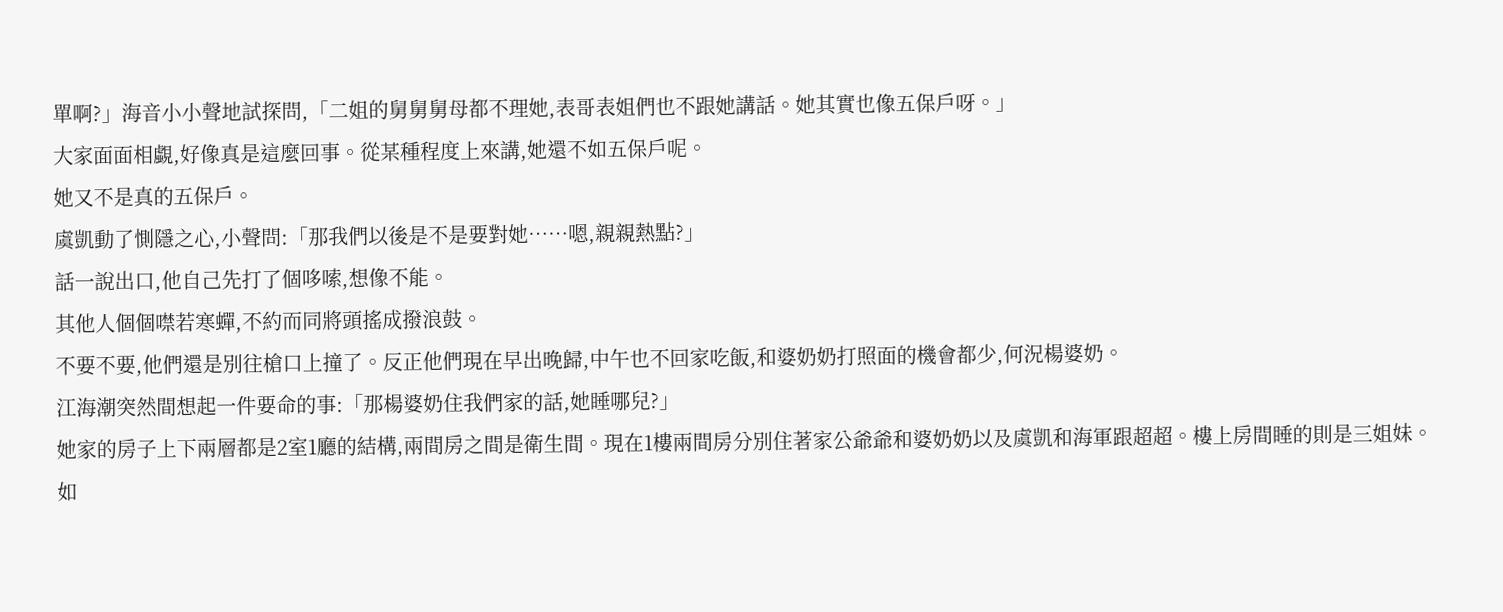單啊?」海音小小聲地試探問,「二姐的舅舅舅母都不理她,表哥表姐們也不跟她講話。她其實也像五保戶呀。」
大家面面相覷,好像真是這麼回事。從某種程度上來講,她還不如五保戶呢。
她又不是真的五保戶。
虞凱動了惻隱之心,小聲問:「那我們以後是不是要對她……嗯,親親熱點?」
話一說出口,他自己先打了個哆嗦,想像不能。
其他人個個噤若寒蟬,不約而同將頭搖成撥浪鼓。
不要不要,他們還是別往槍口上撞了。反正他們現在早出晚歸,中午也不回家吃飯,和婆奶奶打照面的機會都少,何況楊婆奶。
江海潮突然間想起一件要命的事:「那楊婆奶住我們家的話,她睡哪兒?」
她家的房子上下兩層都是2室1廳的結構,兩間房之間是衛生間。現在1樓兩間房分別住著家公爺爺和婆奶奶以及虞凱和海軍跟超超。樓上房間睡的則是三姐妹。
如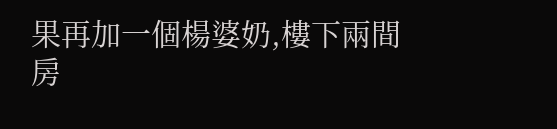果再加一個楊婆奶,樓下兩間房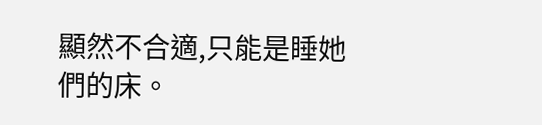顯然不合適,只能是睡她們的床。